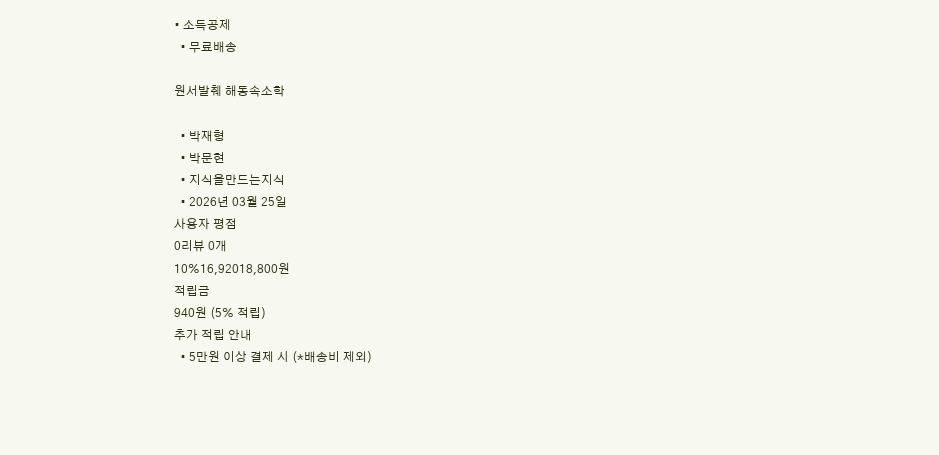• 소득공제
  • 무료배송

원서발췌 해동속소학

  • 박재형
  • 박문현
  • 지식을만드는지식
  • 2026년 03월 25일
사용자 평점
0리뷰 0개
10%16,92018,800원
적립금
940원 (5% 적립)
추가 적립 안내
  • 5만원 이상 결제 시 (*배송비 제외)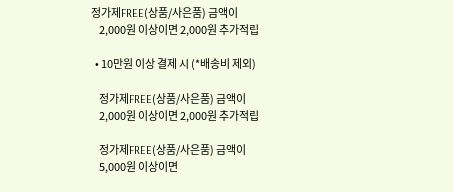정가제FREE(상품/사은품) 금액이
    2,000원 이상이면 2,000원 추가적립

  • 10만원 이상 결제 시 (*배송비 제외)

    정가제FREE(상품/사은품) 금액이
    2,000원 이상이면 2,000원 추가적립

    정가제FREE(상품/사은품) 금액이
    5,000원 이상이면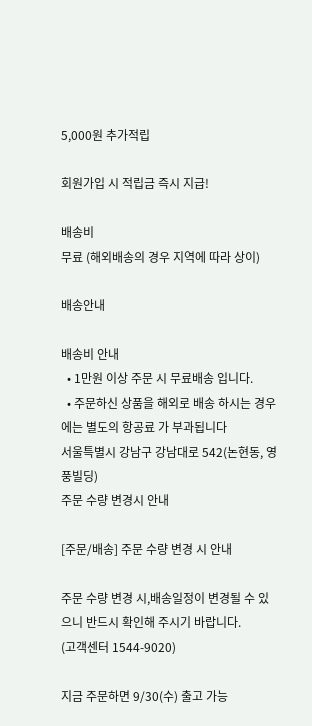5,000원 추가적립

회원가입 시 적립금 즉시 지급!

배송비
무료 (해외배송의 경우 지역에 따라 상이)

배송안내

배송비 안내
  • 1만원 이상 주문 시 무료배송 입니다.
  • 주문하신 상품을 해외로 배송 하시는 경우에는 별도의 항공료 가 부과됩니다
서울특별시 강남구 강남대로 542(논현동, 영풍빌딩)
주문 수량 변경시 안내

[주문/배송] 주문 수량 변경 시 안내

주문 수량 변경 시,배송일정이 변경될 수 있으니 반드시 확인해 주시기 바랍니다.
(고객센터 1544-9020)

지금 주문하면 9/30(수) 출고 가능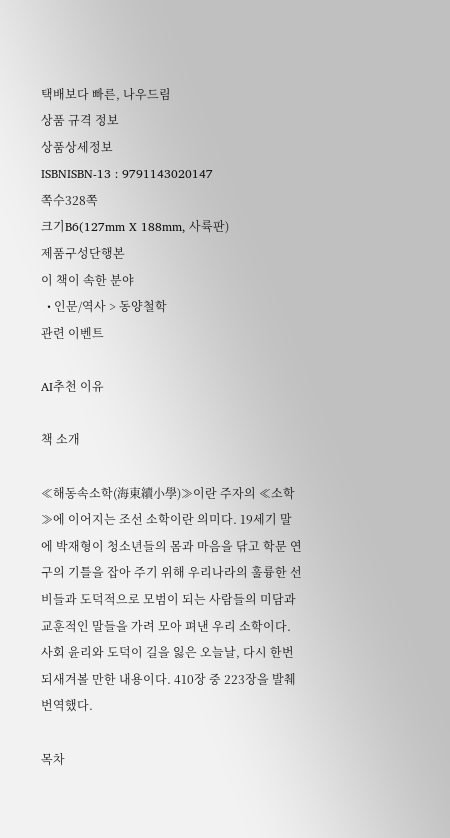택배보다 빠른, 나우드림
상품 규격 정보
상품상세정보
ISBNISBN-13 : 9791143020147
쪽수328쪽
크기B6(127mm X 188mm, 사륙판)
제품구성단행본
이 책이 속한 분야
  • 인문/역사 > 동양철학
관련 이벤트

AI추천 이유

책 소개

≪해동속소학(海東續小學)≫이란 주자의 ≪소학≫에 이어지는 조선 소학이란 의미다. 19세기 말에 박재형이 청소년들의 몸과 마음을 닦고 학문 연구의 기틀을 잡아 주기 위해 우리나라의 훌륭한 선비들과 도덕적으로 모범이 되는 사람들의 미담과 교훈적인 말들을 가려 모아 펴낸 우리 소학이다. 사회 윤리와 도덕이 길을 잃은 오늘날, 다시 한번 되새겨볼 만한 내용이다. 410장 중 223장을 발췌 번역했다.

목차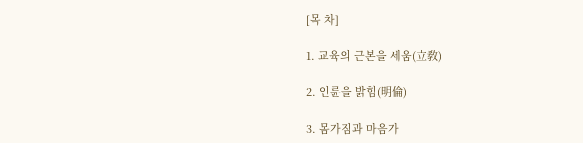[목 차]

1. 교육의 근본을 세움(立敎)

2. 인륜을 밝힘(明倫)

3. 몸가짐과 마음가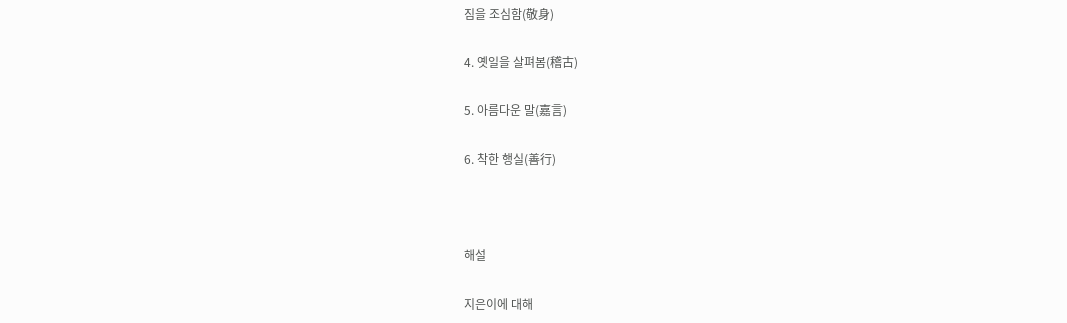짐을 조심함(敬身)

4. 옛일을 살펴봄(稽古)

5. 아름다운 말(嘉言)

6. 착한 행실(善行)



해설

지은이에 대해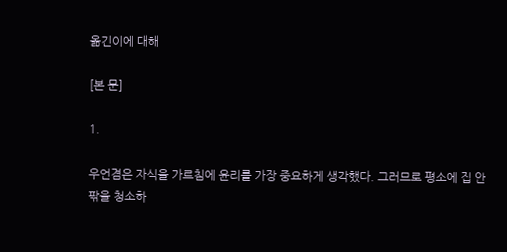옮긴이에 대해

[본 문]

1.

우언겸은 자식을 가르침에 윤리를 가장 중요하게 생각했다. 그러므로 평소에 집 안팎을 청소하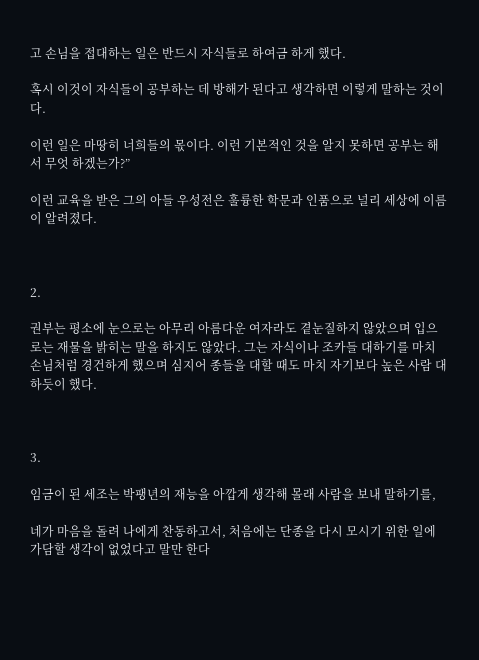고 손님을 접대하는 일은 반드시 자식들로 하여금 하게 했다.

혹시 이것이 자식들이 공부하는 데 방해가 된다고 생각하면 이렇게 말하는 것이다.

이런 일은 마땅히 너희들의 몫이다. 이런 기본적인 것을 알지 못하면 공부는 해서 무엇 하겠는가?”

이런 교육을 받은 그의 아들 우성전은 훌륭한 학문과 인품으로 널리 세상에 이름이 알려졌다.



2.

권부는 평소에 눈으로는 아무리 아름다운 여자라도 곁눈질하지 않았으며 입으로는 재물을 밝히는 말을 하지도 않았다. 그는 자식이나 조카들 대하기를 마치 손님처럼 경건하게 했으며 심지어 종들을 대할 때도 마치 자기보다 높은 사람 대하듯이 했다.



3.

임금이 된 세조는 박팽년의 재능을 아깝게 생각해 몰래 사람을 보내 말하기를,

네가 마음을 돌려 나에게 찬동하고서, 처음에는 단종을 다시 모시기 위한 일에 가담할 생각이 없었다고 말만 한다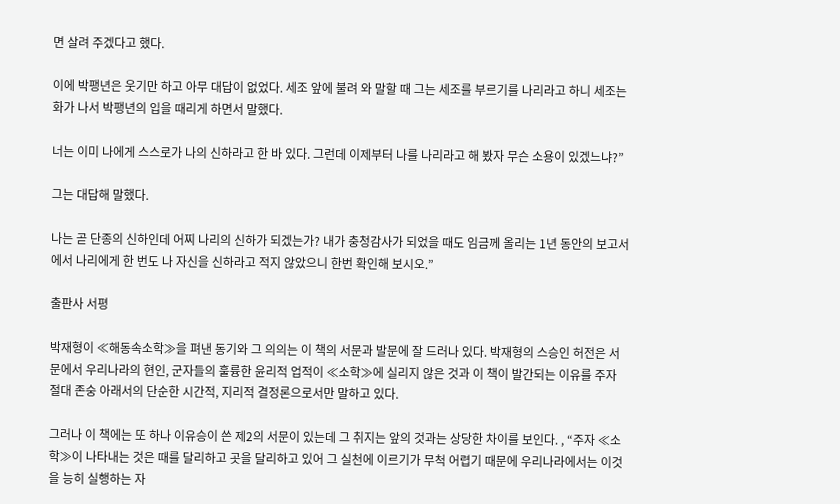면 살려 주겠다고 했다.

이에 박팽년은 웃기만 하고 아무 대답이 없었다. 세조 앞에 불려 와 말할 때 그는 세조를 부르기를 나리라고 하니 세조는 화가 나서 박팽년의 입을 때리게 하면서 말했다.

너는 이미 나에게 스스로가 나의 신하라고 한 바 있다. 그런데 이제부터 나를 나리라고 해 봤자 무슨 소용이 있겠느냐?”

그는 대답해 말했다.

나는 곧 단종의 신하인데 어찌 나리의 신하가 되겠는가? 내가 충청감사가 되었을 때도 임금께 올리는 1년 동안의 보고서에서 나리에게 한 번도 나 자신을 신하라고 적지 않았으니 한번 확인해 보시오.”

출판사 서평

박재형이 ≪해동속소학≫을 펴낸 동기와 그 의의는 이 책의 서문과 발문에 잘 드러나 있다. 박재형의 스승인 허전은 서문에서 우리나라의 현인, 군자들의 훌륭한 윤리적 업적이 ≪소학≫에 실리지 않은 것과 이 책이 발간되는 이유를 주자 절대 존숭 아래서의 단순한 시간적, 지리적 결정론으로서만 말하고 있다.

그러나 이 책에는 또 하나 이유승이 쓴 제2의 서문이 있는데 그 취지는 앞의 것과는 상당한 차이를 보인다. , “주자 ≪소학≫이 나타내는 것은 때를 달리하고 곳을 달리하고 있어 그 실천에 이르기가 무척 어렵기 때문에 우리나라에서는 이것을 능히 실행하는 자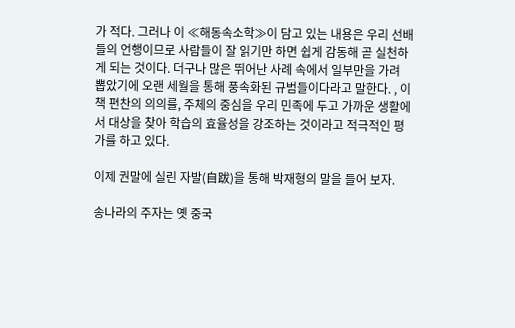가 적다. 그러나 이 ≪해동속소학≫이 담고 있는 내용은 우리 선배들의 언행이므로 사람들이 잘 읽기만 하면 쉽게 감동해 곧 실천하게 되는 것이다. 더구나 많은 뛰어난 사례 속에서 일부만을 가려 뽑았기에 오랜 세월을 통해 풍속화된 규범들이다라고 말한다. , 이 책 편찬의 의의를, 주체의 중심을 우리 민족에 두고 가까운 생활에서 대상을 찾아 학습의 효율성을 강조하는 것이라고 적극적인 평가를 하고 있다.

이제 권말에 실린 자발(自跋)을 통해 박재형의 말을 들어 보자.

송나라의 주자는 옛 중국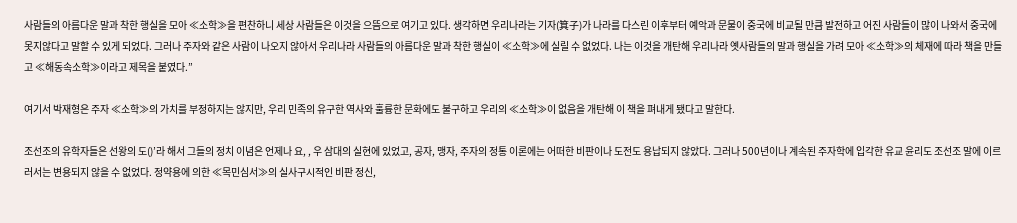사람들의 아름다운 말과 착한 행실을 모아 ≪소학≫을 편찬하니 세상 사람들은 이것을 으뜸으로 여기고 있다. 생각하면 우리나라는 기자(箕子)가 나라를 다스린 이후부터 예악과 문물이 중국에 비교될 만큼 발전하고 어진 사람들이 많이 나와서 중국에 못지않다고 말할 수 있게 되었다. 그러나 주자와 같은 사람이 나오지 않아서 우리나라 사람들의 아름다운 말과 착한 행실이 ≪소학≫에 실릴 수 없었다. 나는 이것을 개탄해 우리나라 옛사람들의 말과 행실을 가려 모아 ≪소학≫의 체재에 따라 책을 만들고 ≪해동속소학≫이라고 제목을 붙였다.”

여기서 박재형은 주자 ≪소학≫의 가치를 부정하지는 않지만, 우리 민족의 유구한 역사와 훌륭한 문화에도 불구하고 우리의 ≪소학≫이 없음을 개탄해 이 책을 펴내게 됐다고 말한다.

조선조의 유학자들은 선왕의 도()’라 해서 그들의 정치 이념은 언제나 요, , 우 삼대의 실현에 있었고, 공자, 맹자, 주자의 정통 이론에는 어떠한 비판이나 도전도 용납되지 않았다. 그러나 500년이나 계속된 주자학에 입각한 유교 윤리도 조선조 말에 이르러서는 변용되지 않을 수 없었다. 정약용에 의한 ≪목민심서≫의 실사구시적인 비판 정신,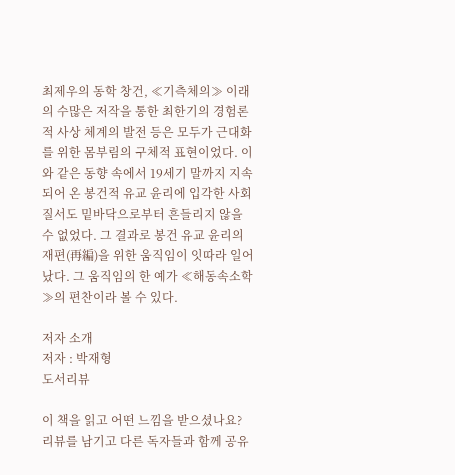최제우의 동학 창건, ≪기측체의≫ 이래의 수많은 저작을 통한 최한기의 경험론적 사상 체계의 발전 등은 모두가 근대화를 위한 몸부림의 구체적 표현이었다. 이와 같은 동향 속에서 19세기 말까지 지속되어 온 봉건적 유교 윤리에 입각한 사회 질서도 밑바닥으로부터 흔들리지 않을 수 없었다. 그 결과로 봉건 유교 윤리의 재편(再編)을 위한 움직임이 잇따라 일어났다. 그 움직임의 한 예가 ≪해동속소학≫의 편찬이라 볼 수 있다.

저자 소개
저자 : 박재형
도서리뷰

이 책을 읽고 어떤 느낌을 받으셨나요?
리뷰를 남기고 다른 독자들과 함께 공유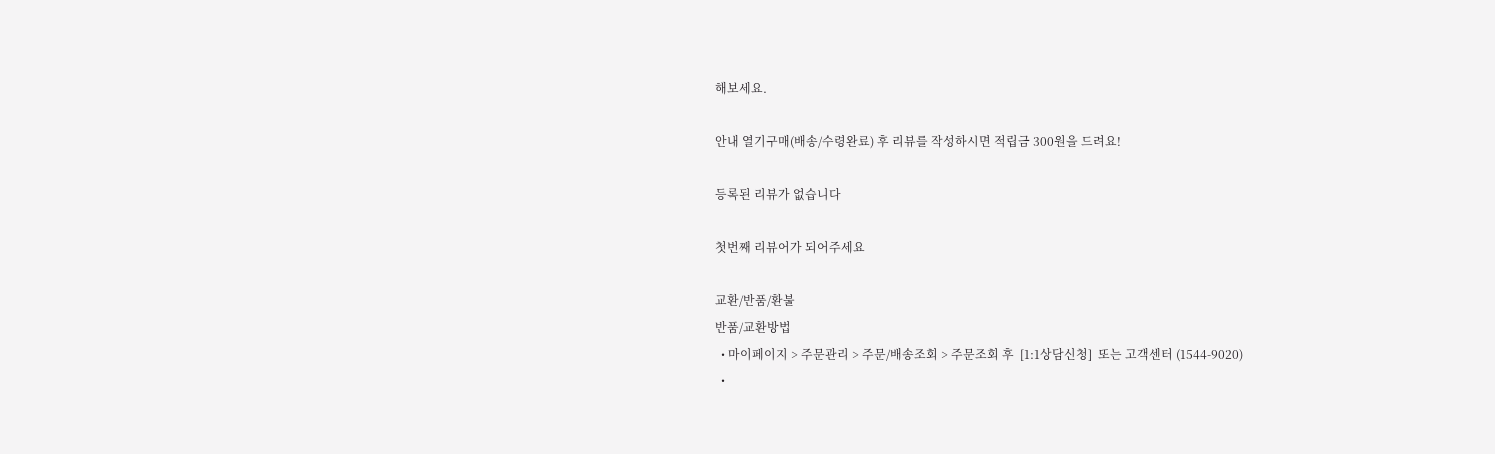해보세요.

안내 열기구매(배송/수령완료) 후 리뷰를 작성하시면 적립금 300원을 드려요!

등록된 리뷰가 없습니다

첫번째 리뷰어가 되어주세요

교환/반품/환불
반품/교환방법
  • 마이페이지 > 주문관리 > 주문/배송조회 > 주문조회 후  [1:1상담신청]  또는 고객센터 (1544-9020)
  •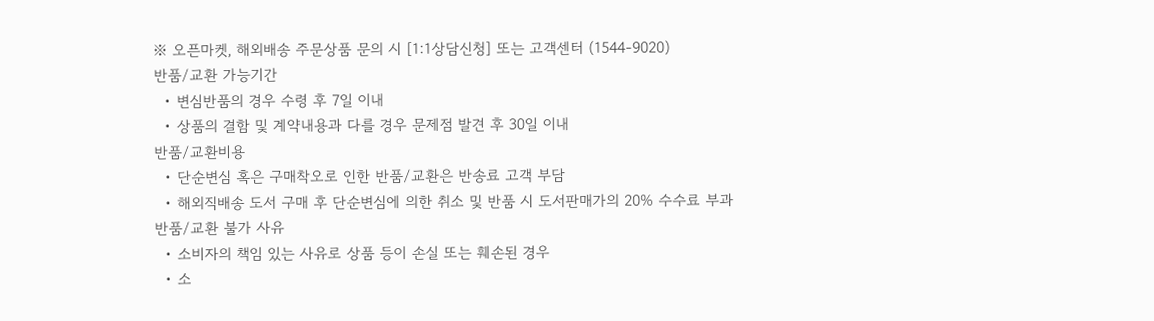※ 오픈마켓, 해외배송 주문상품 문의 시 [1:1상담신청] 또는 고객센터 (1544-9020)
반품/교환 가능기간
  • 변심반품의 경우 수령 후 7일 이내
  • 상품의 결함 및 계약내용과 다를 경우 문제점 발견 후 30일 이내
반품/교환비용
  • 단순변심 혹은 구매착오로 인한 반품/교환은 반송료 고객 부담
  • 해외직배송 도서 구매 후 단순변심에 의한 취소 및 반품 시 도서판매가의 20% 수수료 부과
반품/교환 불가 사유
  • 소비자의 책임 있는 사유로 상품 등이 손실 또는 훼손된 경우
  • 소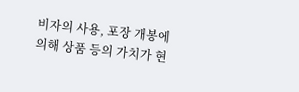비자의 사용, 포장 개봉에 의해 상품 등의 가치가 현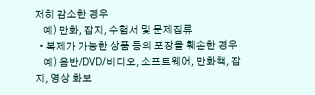저히 감소한 경우
    예) 만화, 잡지, 수험서 및 문제집류
  • 복제가 가능한 상품 등의 포장을 훼손한 경우
    예) 음반/DVD/비디오, 소프트웨어, 만화책, 잡지, 영상 화보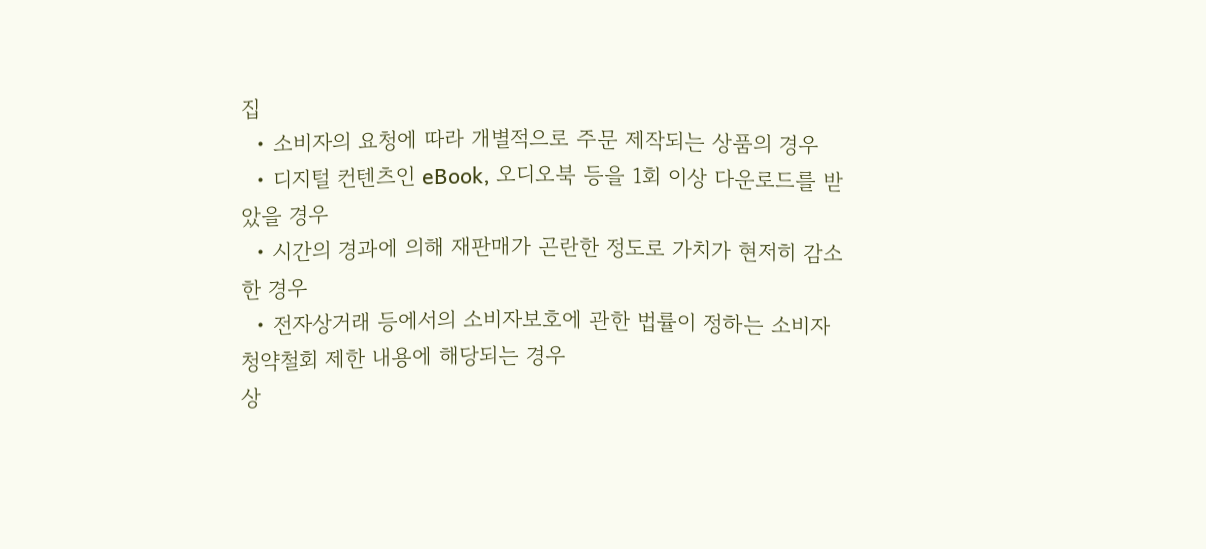집
  • 소비자의 요청에 따라 개별적으로 주문 제작되는 상품의 경우
  • 디지털 컨텐츠인 eBook, 오디오북 등을 1회 이상 다운로드를 받았을 경우
  • 시간의 경과에 의해 재판매가 곤란한 정도로 가치가 현저히 감소한 경우
  • 전자상거래 등에서의 소비자보호에 관한 법률이 정하는 소비자 청약철회 제한 내용에 해당되는 경우
상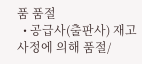품 품절
  • 공급사(출판사) 재고 사정에 의해 품절/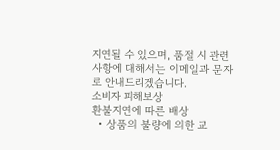지연될 수 있으며, 품절 시 관련 사항에 대해서는 이메일과 문자로 안내드리겠습니다.
소비자 피해보상
환불지연에 따른 배상
  • 상품의 불량에 의한 교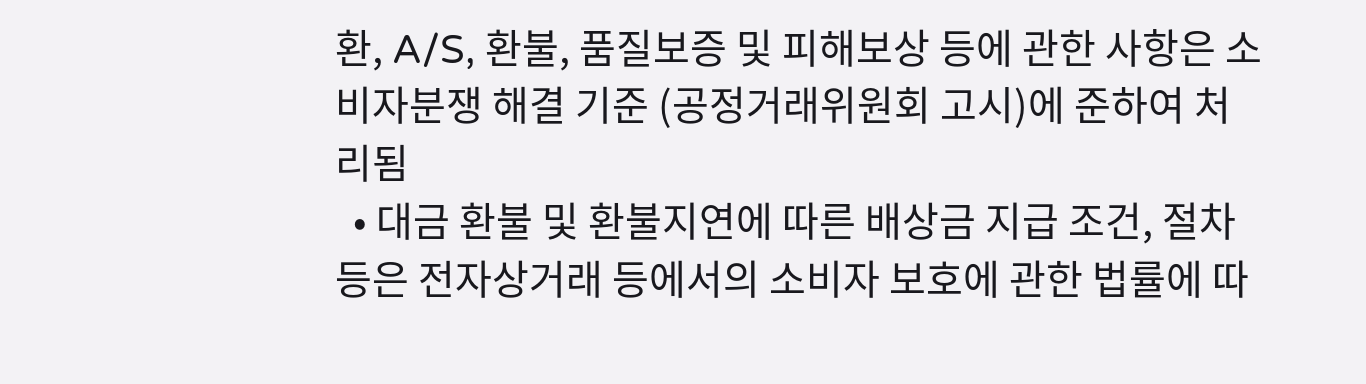환, A/S, 환불, 품질보증 및 피해보상 등에 관한 사항은 소비자분쟁 해결 기준 (공정거래위원회 고시)에 준하여 처리됨
  • 대금 환불 및 환불지연에 따른 배상금 지급 조건, 절차 등은 전자상거래 등에서의 소비자 보호에 관한 법률에 따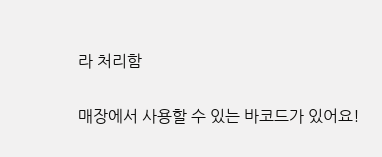라 처리함

매장에서 사용할 수 있는 바코드가 있어요!